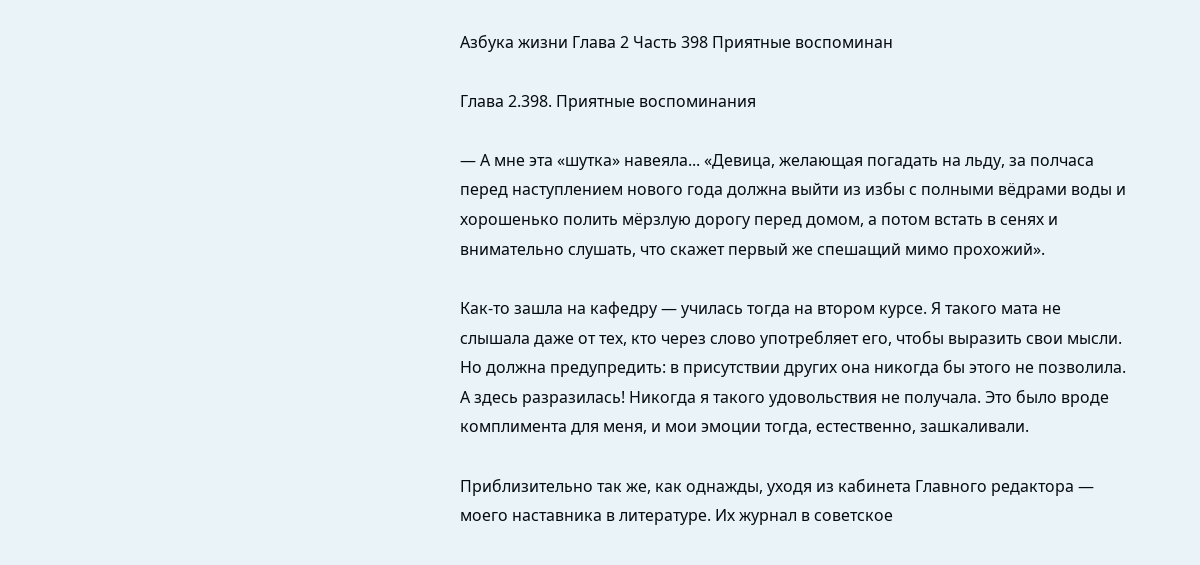Азбука жизни Глава 2 Часть 398 Приятные воспоминан

Глава 2.398. Приятные воспоминания

— А мне эта «шутка» навеяла... «Девица, желающая погадать на льду, за полчаса перед наступлением нового года должна выйти из избы с полными вёдрами воды и хорошенько полить мёрзлую дорогу перед домом, а потом встать в сенях и внимательно слушать, что скажет первый же спешащий мимо прохожий».

Как-то зашла на кафедру — училась тогда на втором курсе. Я такого мата не слышала даже от тех, кто через слово употребляет его, чтобы выразить свои мысли. Но должна предупредить: в присутствии других она никогда бы этого не позволила. А здесь разразилась! Никогда я такого удовольствия не получала. Это было вроде комплимента для меня, и мои эмоции тогда, естественно, зашкаливали.

Приблизительно так же, как однажды, уходя из кабинета Главного редактора — моего наставника в литературе. Их журнал в советское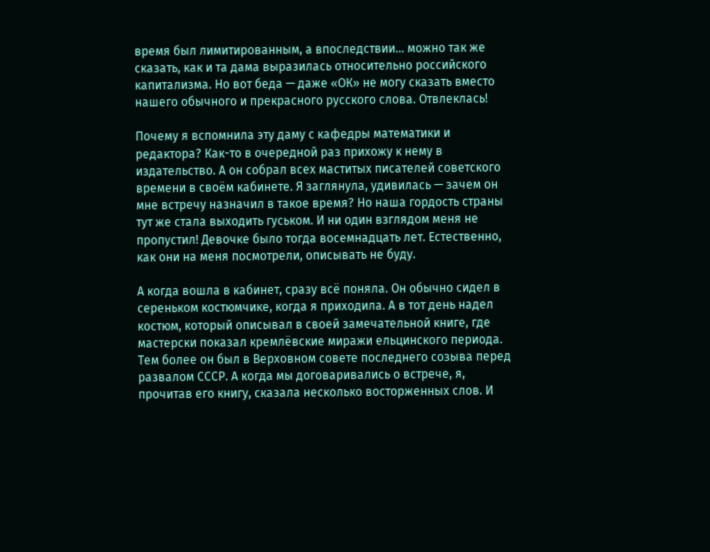время был лимитированным, а впоследствии... можно так же сказать, как и та дама выразилась относительно российского капитализма. Но вот беда — даже «ОК» не могу сказать вместо нашего обычного и прекрасного русского слова. Отвлеклась!

Почему я вспомнила эту даму с кафедры математики и редактора? Как-то в очередной раз прихожу к нему в издательство. А он собрал всех маститых писателей советского времени в своём кабинете. Я заглянула, удивилась — зачем он мне встречу назначил в такое время? Но наша гордость страны тут же стала выходить гуськом. И ни один взглядом меня не пропустил! Девочке было тогда восемнадцать лет. Естественно, как они на меня посмотрели, описывать не буду.

А когда вошла в кабинет, сразу всё поняла. Он обычно сидел в сереньком костюмчике, когда я приходила. А в тот день надел костюм, который описывал в своей замечательной книге, где мастерски показал кремлёвские миражи ельцинского периода. Тем более он был в Верховном совете последнего созыва перед развалом СССР. А когда мы договаривались о встрече, я, прочитав его книгу, сказала несколько восторженных слов. И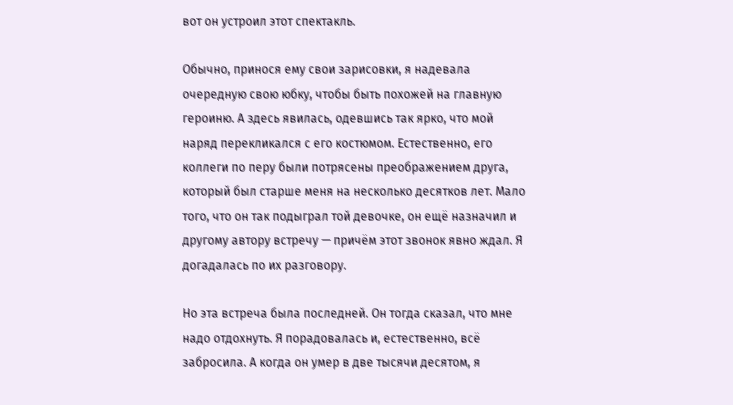вот он устроил этот спектакль.

Обычно, принося ему свои зарисовки, я надевала очередную свою юбку, чтобы быть похожей на главную героиню. А здесь явилась, одевшись так ярко, что мой наряд перекликался с его костюмом. Естественно, его коллеги по перу были потрясены преображением друга, который был старше меня на несколько десятков лет. Мало того, что он так подыграл той девочке, он ещё назначил и другому автору встречу — причём этот звонок явно ждал. Я догадалась по их разговору.

Но эта встреча была последней. Он тогда сказал, что мне надо отдохнуть. Я порадовалась и, естественно, всё забросила. А когда он умер в две тысячи десятом, я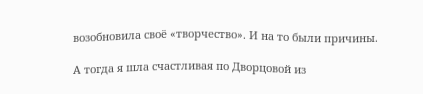возобновила своё «творчество». И на то были причины.

А тогда я шла счастливая по Дворцовой из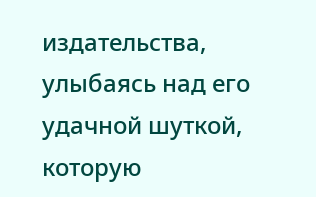издательства, улыбаясь над его удачной шуткой, которую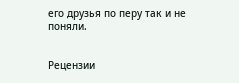его друзья по перу так и не поняли.


Рецензии